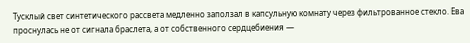Тусклый свет синтетического рассвета медленно заползал в капсульную комнату через фильтрованное стекло. Ева проснулась не от сигнала браслета, а от собственного сердцебиения —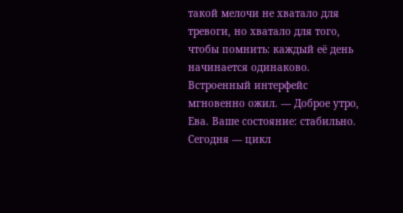такой мелочи не хватало для тревоги, но хватало для того, чтобы помнить: каждый её день начинается одинаково. Встроенный интерфейс мгновенно ожил. — Доброе утро, Ева. Ваше состояние: стабильно. Сегодня — цикл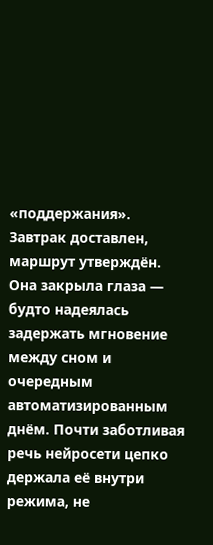«поддержания». Завтрак доставлен, маршрут утверждён. Она закрыла глаза — будто надеялась задержать мгновение между сном и очередным автоматизированным днём. Почти заботливая речь нейросети цепко держала её внутри режима, не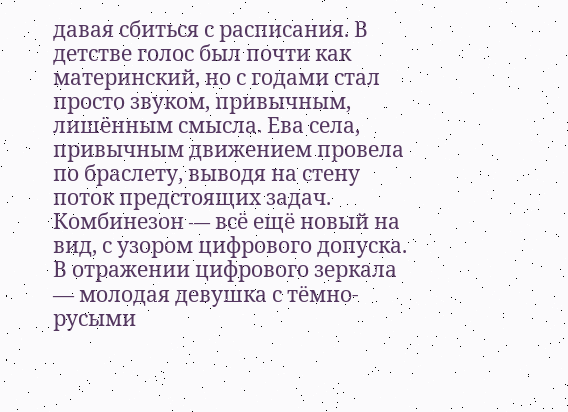давая сбиться с расписания. В детстве голос был почти как материнский, но с годами стал просто звуком, привычным, лишённым смысла. Ева села, привычным движением провела по браслету, выводя на стену поток предстоящих задач. Комбинезон — всё ещё новый на вид, с узором цифрового допуска. В отражении цифрового зеркала — молодая девушка с тёмно-русыми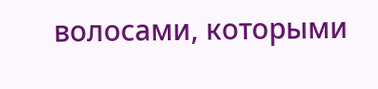волосами, которыми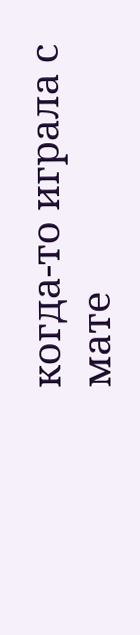когда-то играла с мате